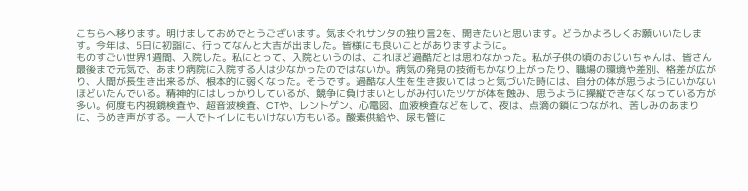こちらへ移ります。明けましておめでとうございます。気まぐれサンタの独り言2を、開きたいと思います。どうかよろしくお願いいたします。今年は、5日に初詣に、行ってなんと大吉が出ました。皆様にも良いことがありますように。
ものすごい世界1週間、入院した。私にとって、入院というのは、これほど過酷だとは思わなかった。私が子供の頃のおじいちゃんは、皆さん最後まで元気で、あまり病院に入院する人は少なかったのではないか。病気の発見の技術もかなり上がったり、職場の環境や差別、格差が広がり、人間が長生き出来るが、根本的に弱くなった。そうです。過酷な人生を生き抜いてはっと気づいた時には、自分の体が思うようにいかないほどいたんでいる。精神的にはしっかりしているが、競争に負けまいとしがみ付いたツケが体を蝕み、思うように操縦できなくなっている方が多い。何度も内視鏡検査や、超音波検査、CTや、レントゲン、心電図、血液検査などをして、夜は、点滴の鎖につながれ、苦しみのあまりに、うめき声がする。一人でトイレにもいけない方もいる。酸素供給や、尿も管に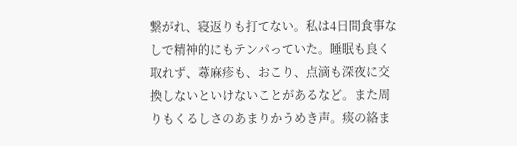繋がれ、寝返りも打てない。私は4日間食事なしで精神的にもテンパっていた。睡眠も良く取れず、蕁麻疹も、おこり、点滴も深夜に交換しないといけないことがあるなど。また周りもくるしさのあまりかうめき声。痰の絡ま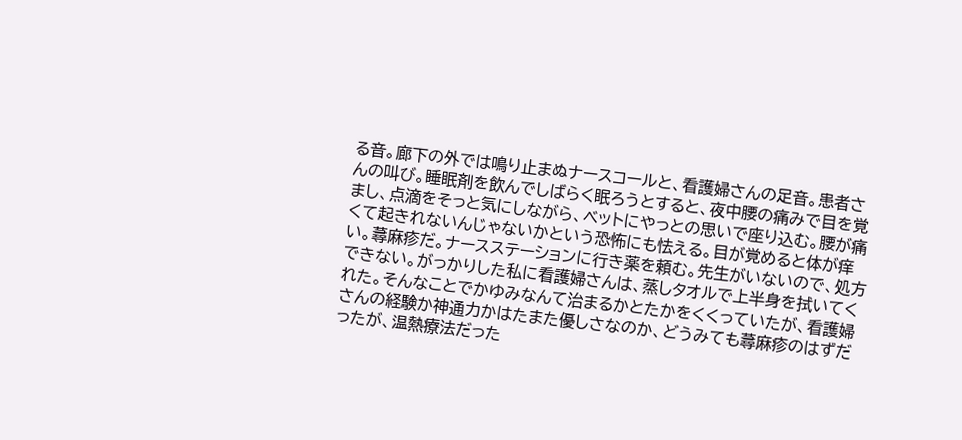る音。廊下の外では鳴り止まぬナースコールと、看護婦さんの足音。患者さんの叫び。睡眠剤を飲んでしばらく眠ろうとすると、夜中腰の痛みで目を覚まし、点滴をそっと気にしながら、ベットにやっとの思いで座り込む。腰が痛くて起きれないんじゃないかという恐怖にも怯える。目が覚めると体が痒い。蕁麻疹だ。ナースステーションに行き薬を頼む。先生がいないので、処方できない。がっかりした私に看護婦さんは、蒸しタオルで上半身を拭いてくれた。そんなことでかゆみなんて治まるかとたかをくくっていたが、看護婦さんの経験か神通力かはたまた優しさなのか、どうみても蕁麻疹のはずだったが、温熱療法だった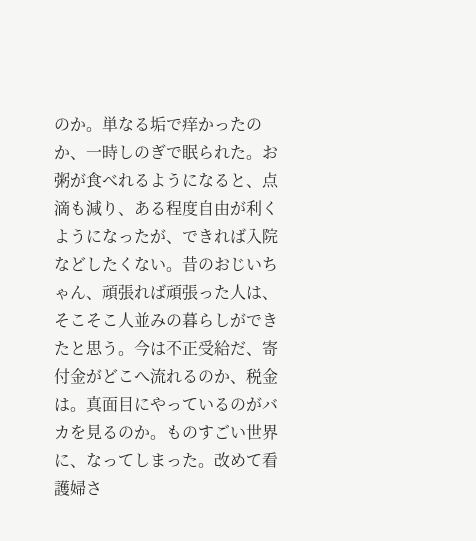のか。単なる垢で痒かったのか、一時しのぎで眠られた。お粥が食べれるようになると、点滴も減り、ある程度自由が利くようになったが、できれば入院などしたくない。昔のおじいちゃん、頑張れば頑張った人は、そこそこ人並みの暮らしができたと思う。今は不正受給だ、寄付金がどこへ流れるのか、税金は。真面目にやっているのがバカを見るのか。ものすごい世界に、なってしまった。改めて看護婦さ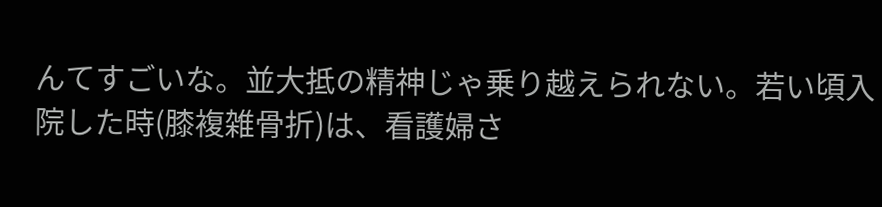んてすごいな。並大抵の精神じゃ乗り越えられない。若い頃入院した時(膝複雑骨折)は、看護婦さ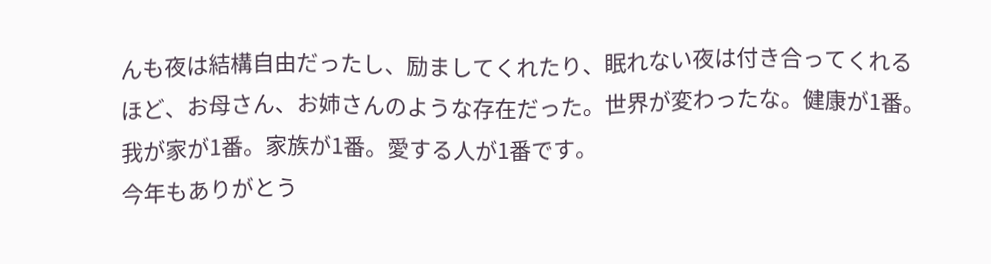んも夜は結構自由だったし、励ましてくれたり、眠れない夜は付き合ってくれるほど、お母さん、お姉さんのような存在だった。世界が変わったな。健康が1番。我が家が1番。家族が1番。愛する人が1番です。
今年もありがとう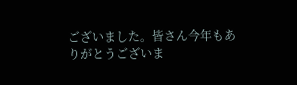ございました。皆さん今年もありがとうございま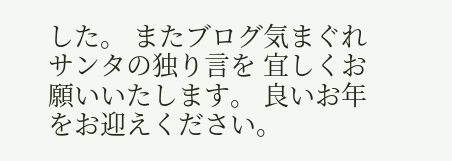した。 またブログ気まぐれサンタの独り言を 宜しくお願いいたします。 良いお年をお迎えください。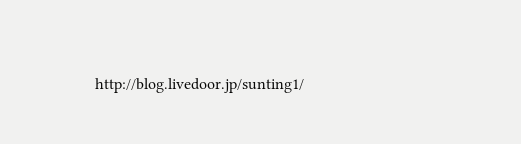http://blog.livedoor.jp/sunting1/